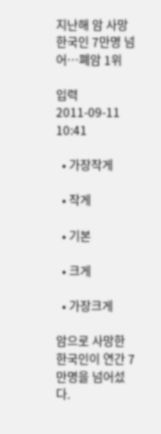지난해 암 사망 한국인 7만명 넘어…폐암 1위

입력 2011-09-11 10:41

  • 가장작게

  • 작게

  • 기본

  • 크게

  • 가장크게

암으로 사망한 한국인이 연간 7만명을 넘어섰다.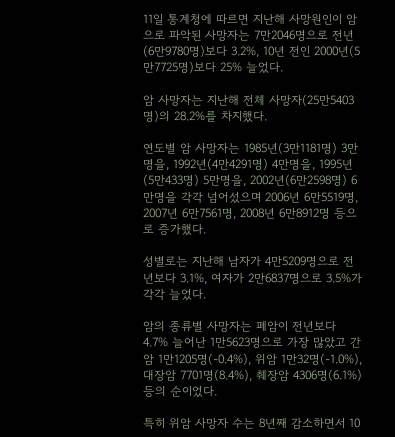11일 통계청에 따르면 지난해 사망원인이 암으로 파악된 사망자는 7만2046명으로 전년(6만9780명)보다 3.2%, 10년 전인 2000년(5만7725명)보다 25% 늘었다.

암 사망자는 지난해 전체 사망자(25만5403명)의 28.2%를 차지했다.

연도별 암 사망자는 1985년(3만1181명) 3만명을, 1992년(4만4291명) 4만명을, 1995년(5만433명) 5만명을, 2002년(6만2598명) 6만명을 각각 넘어섰으며 2006년 6만5519명, 2007년 6만7561명, 2008년 6만8912명 등으로 증가했다.

성별로는 지난해 남자가 4만5209명으로 전년보다 3.1%, 여자가 2만6837명으로 3.5%가 각각 늘었다.

암의 종류별 사망자는 폐암이 전년보다 4.7% 늘어난 1만5623명으로 가장 많았고 간암 1만1205명(-0.4%), 위암 1만32명(-1.0%), 대장암 7701명(8.4%), 췌장암 4306명(6.1%) 등의 순이었다.

특히 위암 사망자 수는 8년째 감소하면서 10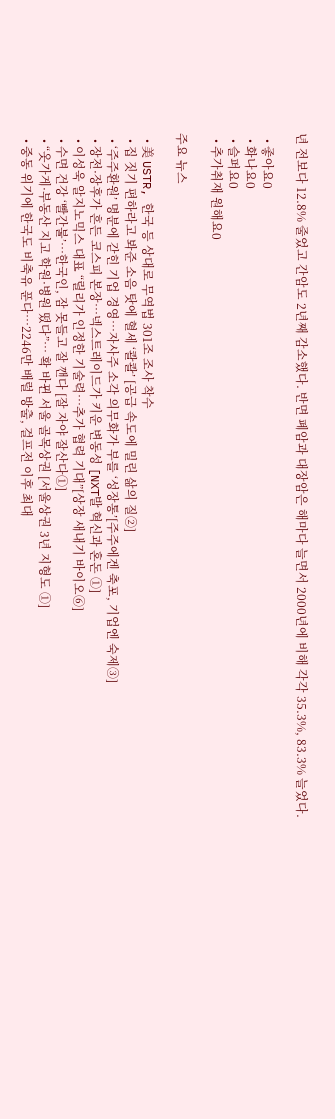년 전보다 12.8% 줄었고 간암도 2년째 감소했다. 반면 폐암과 대장암은 해마다 늘면서 2000년에 비해 각각 35.3%, 83.3% 늘었다.

  • 좋아요0
  • 화나요0
  • 슬퍼요0
  • 추가취재 원해요0

주요 뉴스

  • 美 USTR, 한국 등 상대로 무역법 301조 조사 착수
  • 집 짓기 편하라고 봐준 소음 탓에 혈세 ‘콸콸’ [공급 속도에 밀린 삶의 질②]
  • ‘주주환원’ 명분에 갇힌 기업 경영…자사주 소각 의무화가 부를 ‘성장통’[주주에겐 축포, 기업엔 숙제③]
  • 장전·장후가 흔든 코스피 본장…넥스트레이드가 키운 변동성 [NXT발 혁신과 혼돈 ①]
  • 이성욱 알지노믹스 대표 “릴리가 인정한 기술력…추가 협력 기대”[상장 새내기 바이오⑥]
  • 수면 건강 ‘빨간불’…한국인, 잠 못들고 잘 깬다 [잘 자야 잘산다①]
  • “옷가게·부동산 지고 학원·병원 떴다”… 확 바뀐 서울 골목상권 [서울상권 3년 지형도 ①]
  • 중동 위기에 한국도 비축유 푼다…2246만 배럴 방출, 걸프전 이후 최대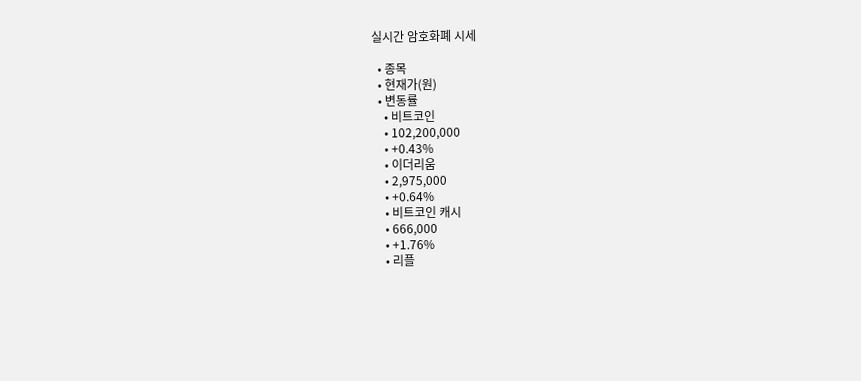실시간 암호화폐 시세

  • 종목
  • 현재가(원)
  • 변동률
    • 비트코인
    • 102,200,000
    • +0.43%
    • 이더리움
    • 2,975,000
    • +0.64%
    • 비트코인 캐시
    • 666,000
    • +1.76%
    • 리플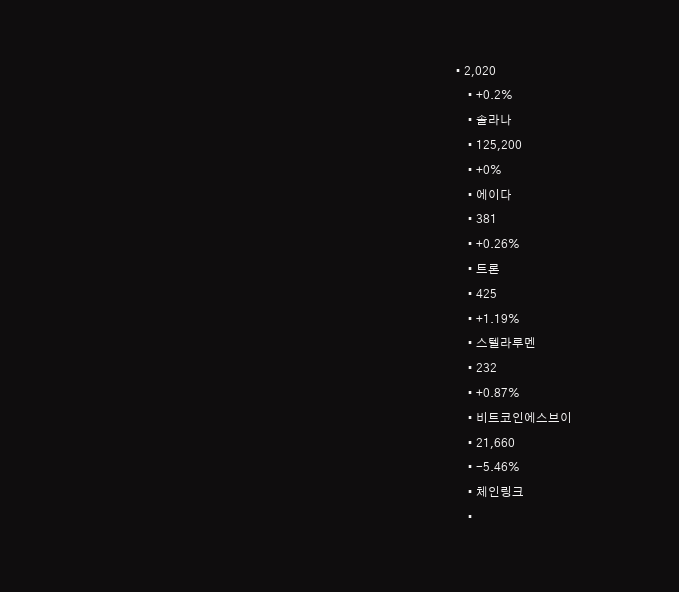• 2,020
    • +0.2%
    • 솔라나
    • 125,200
    • +0%
    • 에이다
    • 381
    • +0.26%
    • 트론
    • 425
    • +1.19%
    • 스텔라루멘
    • 232
    • +0.87%
    • 비트코인에스브이
    • 21,660
    • -5.46%
    • 체인링크
    •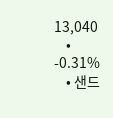13,040
    • -0.31%
    • 샌드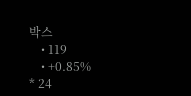박스
    • 119
    • +0.85%
* 24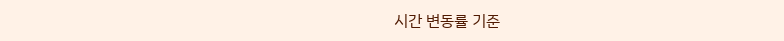시간 변동률 기준